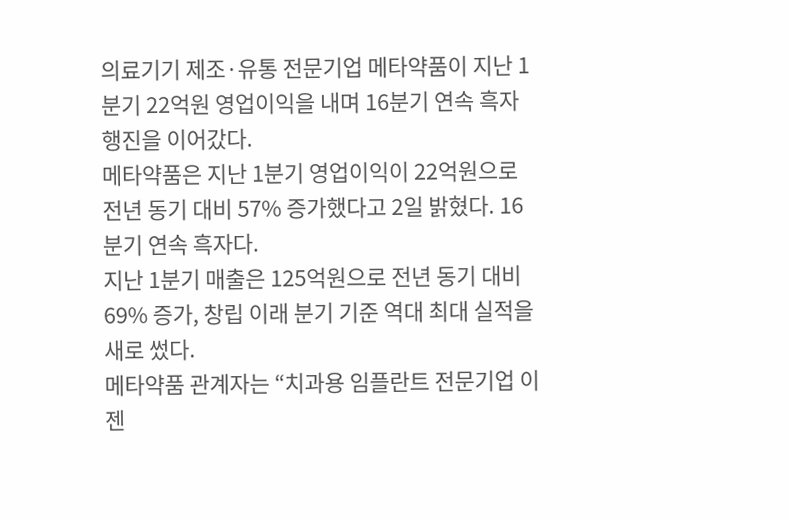의료기기 제조·유통 전문기업 메타약품이 지난 1분기 22억원 영업이익을 내며 16분기 연속 흑자 행진을 이어갔다.
메타약품은 지난 1분기 영업이익이 22억원으로 전년 동기 대비 57% 증가했다고 2일 밝혔다. 16분기 연속 흑자다.
지난 1분기 매출은 125억원으로 전년 동기 대비 69% 증가, 창립 이래 분기 기준 역대 최대 실적을 새로 썼다.
메타약품 관계자는 “치과용 임플란트 전문기업 이젠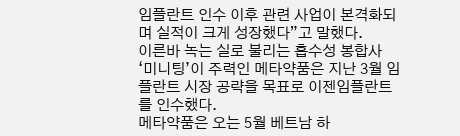임플란트 인수 이후 관련 사업이 본격화되며 실적이 크게 성장했다”고 말했다.
이른바 녹는 실로 불리는 흡수성 봉합사 ‘미니팅’이 주력인 메타약품은 지난 3월 임플란트 시장 공략을 목표로 이젠임플란트를 인수했다.
메타약품은 오는 5월 베트남 하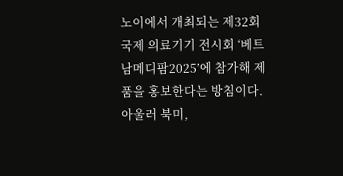노이에서 개최되는 제32회 국제 의료기기 전시회 ‘베트남메디팜2025’에 참가해 제품을 홍보한다는 방침이다.
아울러 북미,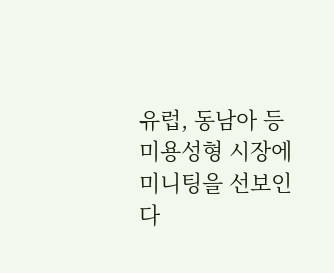유럽, 동남아 등 미용성형 시장에 미니팅을 선보인다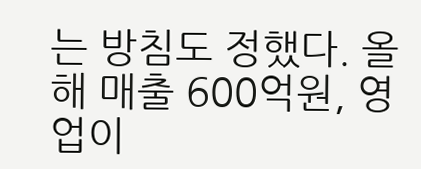는 방침도 정했다. 올해 매출 600억원, 영업이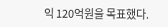익 120억원을 목표했다.